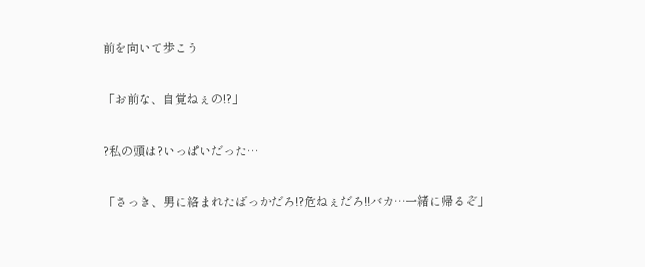前を向いて歩こう

「お前な、自覚ねぇの!?」

?私の頭は?いっぱいだった…

「さっき、男に絡まれたばっかだろ!?危ねぇだろ!!バカ…一緒に帰るぞ」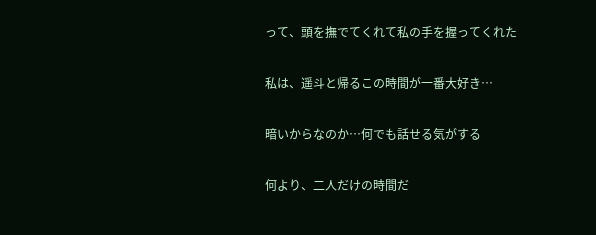って、頭を撫でてくれて私の手を握ってくれた

私は、遥斗と帰るこの時間が一番大好き…

暗いからなのか…何でも話せる気がする

何より、二人だけの時間だ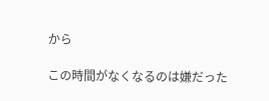から

この時間がなくなるのは嫌だった